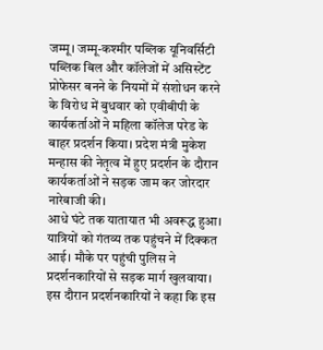जम्मू। जम्मू-कश्मीर पब्लिक यूनिवर्सिटी पब्लिक बिल और कॉलेजों में असिस्टेंट प्रोफेसर बनने के नियमों में संशोधन करने के विरोध में बुधवार को एवीबीपी के कार्यकर्ताओं ने महिला कॉलेज परेड के बाहर प्रदर्शन किया। प्रदेश मंत्री मुकेश मन्हास की नेतृत्व में हुए प्रदर्शन के दौरान कार्यकर्ताओं ने सड़क जाम कर जोरदार नारेबाजी की।
आधे घंटे तक यातायात भी अवरूद्ध हुआ। यात्रियों को गंतव्य तक पहुंचने में दिक्कत आई। मौके पर पहुंची पुलिस ने प्रदर्शनकारियों से सड़क मार्ग खुलवाया। इस दौरान प्रदर्शनकारियों ने कहा कि इस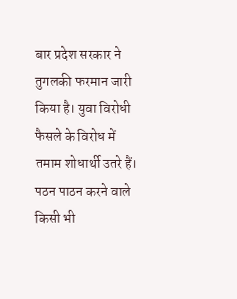बार प्रदेश सरकार ने तुगलकी फरमान जारी किया है। युवा विरोधी फैसले के विरोध में तमाम शोधार्थी उतरे हैं। पठन पाठन करने वाले किसी भी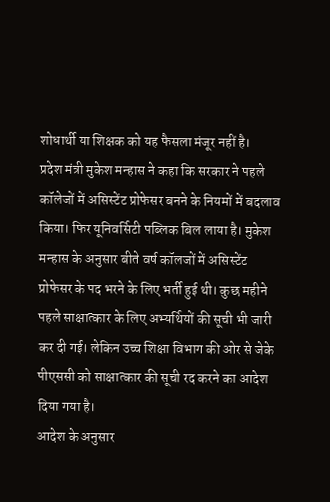शोधार्थी या शिक्षक को यह फैसला मंजूर नहीं है।
प्रदेश मंत्री मुकेश मन्हास ने कहा कि सरकार ने पहले कॉलेजों में असिस्टेंट प्रोफेसर बनने के नियमों में बदलाव किया। फिर यूनिवर्सिटी पब्लिक बिल लाया है। मुकेश मन्हास के अनुसार बीते वर्ष कॉलजों में असिस्टेंट प्रोफेसर के पद भरने के लिए भर्ती हुई थी। कुछ महीने पहले साक्षात्कार के लिए अभ्यर्थियों की सूची भी जारी कर दी गई। लेकिन उच्च शिक्षा विभाग की ओर से जेके पीएससी को साक्षात्कार की सूची रद करने का आदेश दिया गया है।
आदेश के अनुसार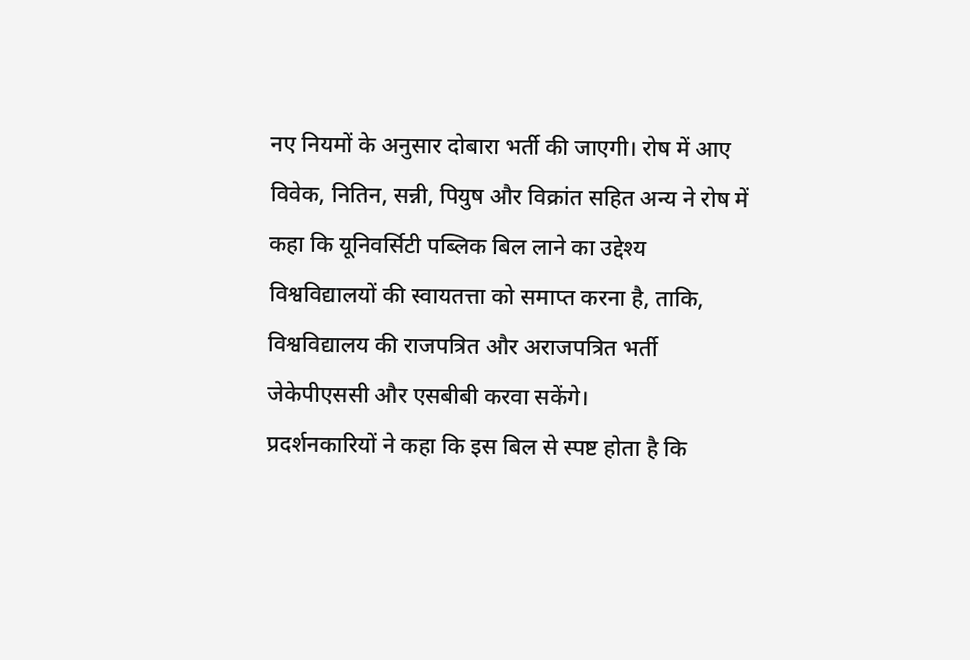नए नियमों के अनुसार दोबारा भर्ती की जाएगी। रोष में आए विवेक, नितिन, सन्नी, पियुष और विक्रांत सहित अन्य ने रोष में कहा कि यूनिवर्सिटी पब्लिक बिल लाने का उद्देश्य विश्वविद्यालयों की स्वायतत्ता को समाप्त करना है, ताकि, विश्वविद्यालय की राजपत्रित और अराजपत्रित भर्ती जेकेपीएससी और एसबीबी करवा सकेंगे।
प्रदर्शनकारियों ने कहा कि इस बिल से स्पष्ट होता है कि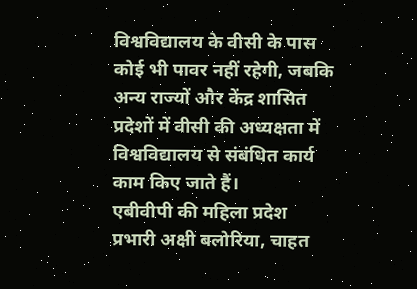विश्वविद्यालय के वीसी के पास कोई भी पावर नहीं रहेगी, जबकि अन्य राज्यों और केंद्र शासित प्रदेशों में वीसी की अध्यक्षता में विश्वविद्यालय से संबंधित कार्य काम किए जाते हैं।
एबीवीपी की महिला प्रदेश प्रभारी अक्षी बलोरिया, चाहत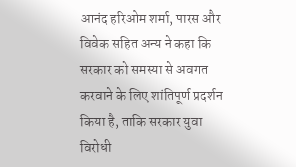आनंद हरिओम शर्मा, पारस और विवेक सहित अन्य ने कहा कि सरकार को समस्या से अवगत करवाने के लिए शांतिपूर्ण प्रदर्शन किया है, ताकि सरकार युवा विरोधी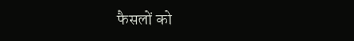फैसलों को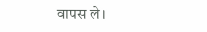वापस ले।